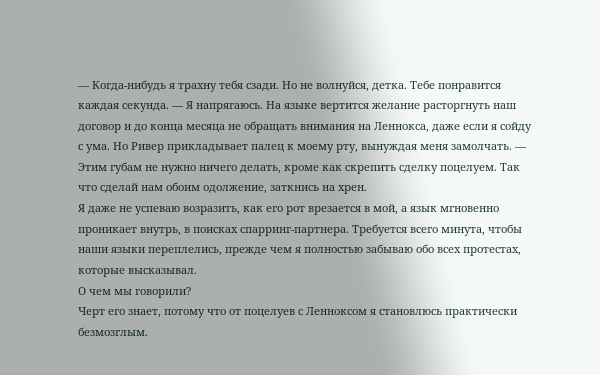— Когда-нибудь я трахну тебя сзади. Но не волнуйся, детка. Тебе понравится каждая секунда. — Я напрягаюсь. На языке вертится желание расторгнуть наш договор и до конца месяца не обращать внимания на Леннокса, даже если я сойду с ума. Но Ривер прикладывает палец к моему рту, вынуждая меня замолчать. — Этим губам не нужно ничего делать, кроме как скрепить сделку поцелуем. Так что сделай нам обоим одолжение, заткнись на хрен.
Я даже не успеваю возразить, как его рот врезается в мой, а язык мгновенно проникает внутрь, в поисках спарринг-партнера. Требуется всего минута, чтобы наши языки переплелись, прежде чем я полностью забываю обо всех протестах, которые высказывал.
О чем мы говорили?
Черт его знает, потому что от поцелуев с Ленноксом я становлюсь практически безмозглым.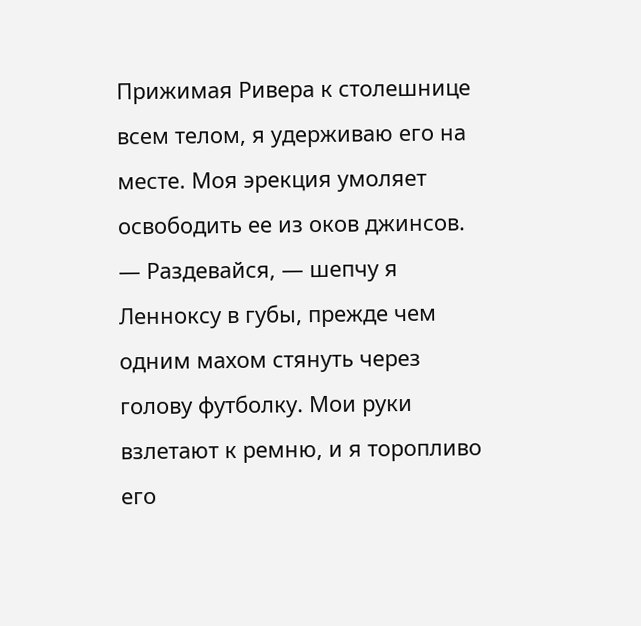Прижимая Ривера к столешнице всем телом, я удерживаю его на месте. Моя эрекция умоляет освободить ее из оков джинсов.
— Раздевайся, — шепчу я Ленноксу в губы, прежде чем одним махом стянуть через голову футболку. Мои руки взлетают к ремню, и я торопливо его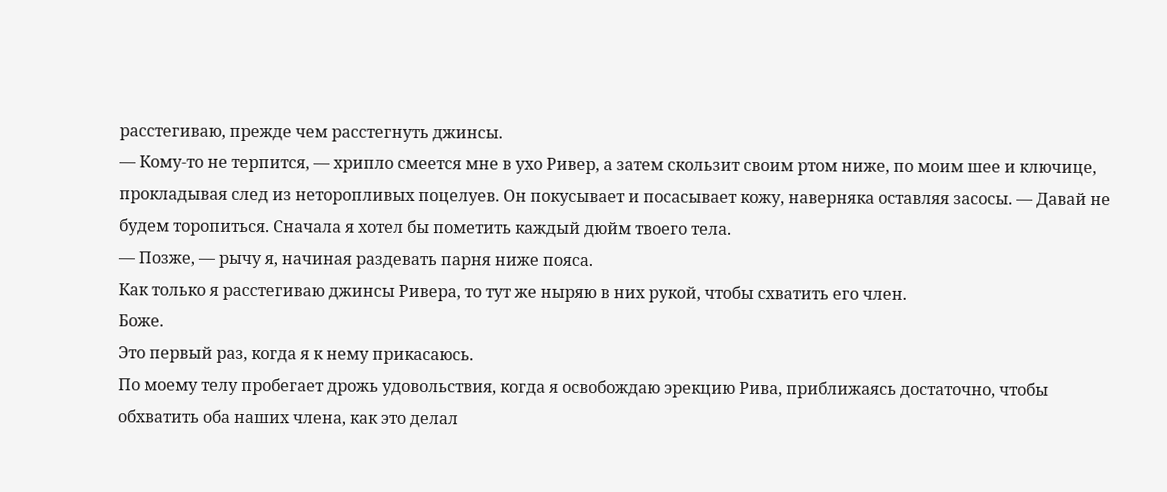расстегиваю, прежде чем расстегнуть джинсы.
— Кому-то не терпится, — хрипло смеется мне в ухо Ривер, а затем скользит своим ртом ниже, по моим шее и ключице, прокладывая след из неторопливых поцелуев. Он покусывает и посасывает кожу, наверняка оставляя засосы. — Давай не будем торопиться. Сначала я хотел бы пометить каждый дюйм твоего тела.
— Позже, — рычу я, начиная раздевать парня ниже пояса.
Как только я расстегиваю джинсы Ривера, то тут же ныряю в них рукой, чтобы схватить его член.
Боже.
Это первый раз, когда я к нему прикасаюсь.
По моему телу пробегает дрожь удовольствия, когда я освобождаю эрекцию Рива, приближаясь достаточно, чтобы обхватить оба наших члена, как это делал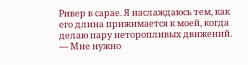Ривер в сарае. Я наслаждаюсь тем, как его длина прижимается к моей, когда делаю пару неторопливых движений.
— Мне нужно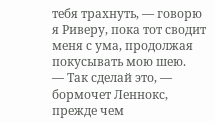тебя трахнуть, — говорю я Риверу, пока тот сводит меня с ума, продолжая покусывать мою шею.
— Так сделай это, — бормочет Леннокс, прежде чем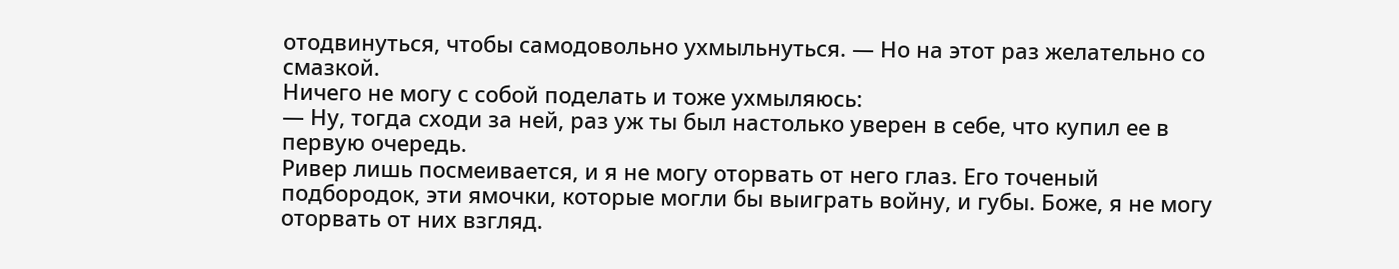отодвинуться, чтобы самодовольно ухмыльнуться. — Но на этот раз желательно со смазкой.
Ничего не могу с собой поделать и тоже ухмыляюсь:
— Ну, тогда сходи за ней, раз уж ты был настолько уверен в себе, что купил ее в первую очередь.
Ривер лишь посмеивается, и я не могу оторвать от него глаз. Его точеный подбородок, эти ямочки, которые могли бы выиграть войну, и губы. Боже, я не могу оторвать от них взгляд.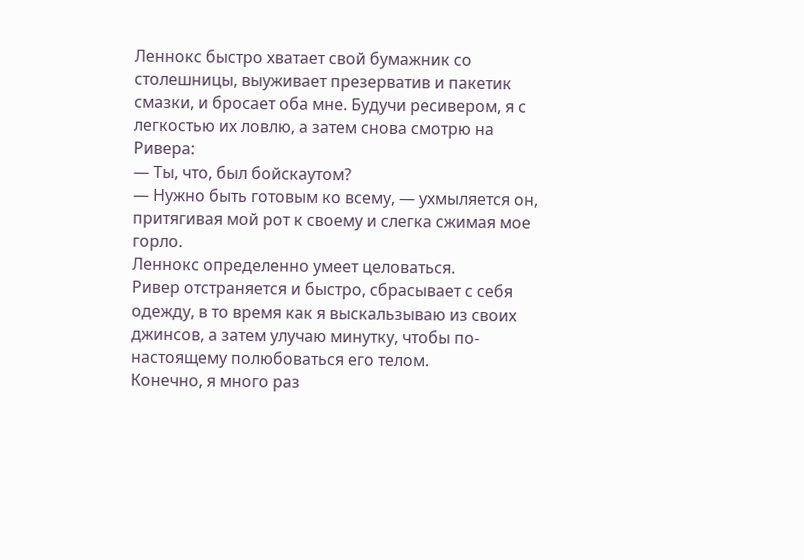Леннокс быстро хватает свой бумажник со столешницы, выуживает презерватив и пакетик смазки, и бросает оба мне. Будучи ресивером, я с легкостью их ловлю, а затем снова смотрю на Ривера:
— Ты, что, был бойскаутом?
— Нужно быть готовым ко всему, — ухмыляется он, притягивая мой рот к своему и слегка сжимая мое горло.
Леннокс определенно умеет целоваться.
Ривер отстраняется и быстро, сбрасывает с себя одежду, в то время как я выскальзываю из своих джинсов, а затем улучаю минутку, чтобы по-настоящему полюбоваться его телом.
Конечно, я много раз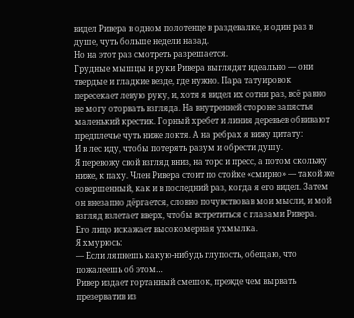видел Ривера в одном полотенце в раздевалке, и один раз в душе, чуть больше недели назад.
Но на этот раз смотреть разрешается.
Грудные мышцы и руки Ривера выглядят идеально — они твердые и гладкие везде, где нужно. Пара татуировок пересекает левую руку, и, хотя я видел их сотни раз, всё равно не могу оторвать взгляда. На внутренней стороне запястья маленький крестик. Горный хребет и линия деревьев обвивают предплечье чуть ниже локтя. А на ребрах я вижу цитату:
И в лес иду, чтобы потерять разум и обрести душу.
Я перевожу свой взгляд вниз, на торс и пресс, а потом скольжу ниже, к паху. Член Ривера стоит по стойке «смирно» — такой же совершенный, как и в последний раз, когда я его видел. Затем он внезапно дёргается, словно почувствовав мои мысли, и мой взгляд взлетает вверх, чтобы встретиться с глазами Ривера.
Его лицо искажает высокомерная ухмылка.
Я хмурюсь:
— Если ляпнешь какую-нибудь глупость, обещаю, что пожалеешь об этом…
Ривер издает гортанный смешок, прежде чем вырвать презерватив из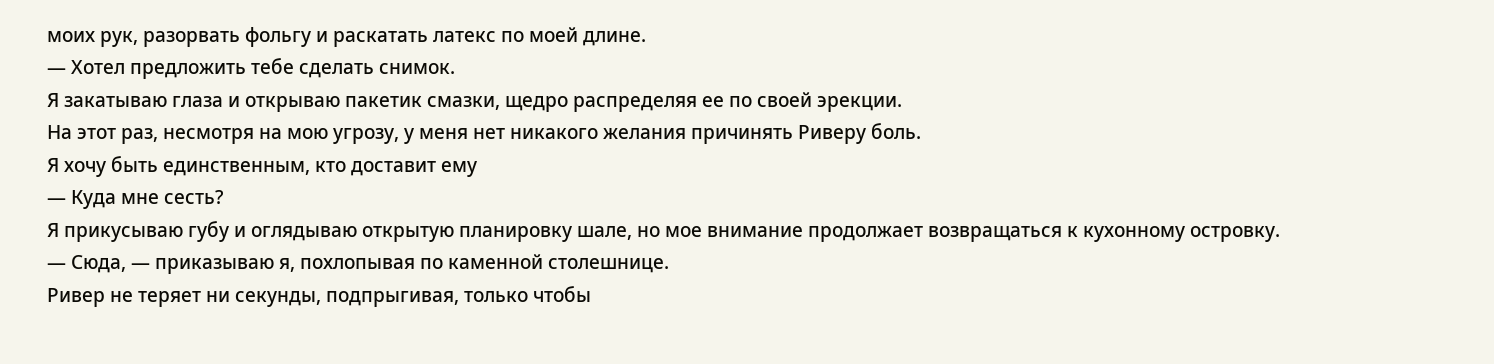моих рук, разорвать фольгу и раскатать латекс по моей длине.
— Хотел предложить тебе сделать снимок.
Я закатываю глаза и открываю пакетик смазки, щедро распределяя ее по своей эрекции.
На этот раз, несмотря на мою угрозу, у меня нет никакого желания причинять Риверу боль.
Я хочу быть единственным, кто доставит ему
— Куда мне сесть?
Я прикусываю губу и оглядываю открытую планировку шале, но мое внимание продолжает возвращаться к кухонному островку.
— Сюда, — приказываю я, похлопывая по каменной столешнице.
Ривер не теряет ни секунды, подпрыгивая, только чтобы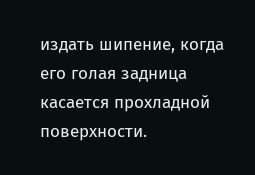издать шипение, когда его голая задница касается прохладной поверхности.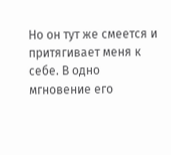Но он тут же смеется и притягивает меня к себе. В одно мгновение его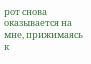рот снова оказывается на мне, прижимаясь к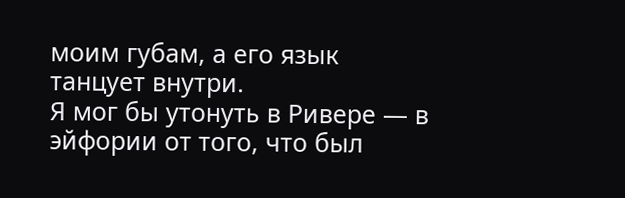моим губам, а его язык танцует внутри.
Я мог бы утонуть в Ривере — в эйфории от того, что был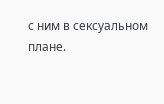с ним в сексуальном плане.